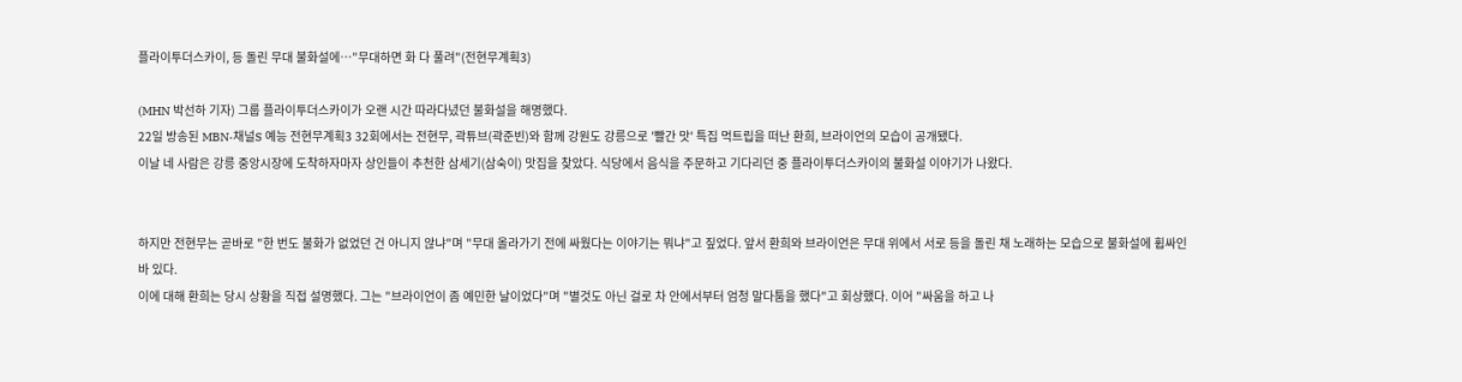플라이투더스카이, 등 돌린 무대 불화설에…"무대하면 화 다 풀려"(전현무계획3)

(MHN 박선하 기자) 그룹 플라이투더스카이가 오랜 시간 따라다녔던 불화설을 해명했다.
22일 방송된 MBN·채널S 예능 전현무계획3 32회에서는 전현무, 곽튜브(곽준빈)와 함께 강원도 강릉으로 '빨간 맛' 특집 먹트립을 떠난 환희, 브라이언의 모습이 공개됐다.
이날 네 사람은 강릉 중앙시장에 도착하자마자 상인들이 추천한 삼세기(삼숙이) 맛집을 찾았다. 식당에서 음식을 주문하고 기다리던 중 플라이투더스카이의 불화설 이야기가 나왔다.


하지만 전현무는 곧바로 "한 번도 불화가 없었던 건 아니지 않냐"며 "무대 올라가기 전에 싸웠다는 이야기는 뭐냐"고 짚었다. 앞서 환희와 브라이언은 무대 위에서 서로 등을 돌린 채 노래하는 모습으로 불화설에 휩싸인 바 있다.
이에 대해 환희는 당시 상황을 직접 설명했다. 그는 "브라이언이 좀 예민한 날이었다"며 "별것도 아닌 걸로 차 안에서부터 엄청 말다툼을 했다"고 회상했다. 이어 "싸움을 하고 나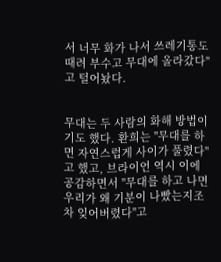서 너무 화가 나서 쓰레기통도 때려 부수고 무대에 올라갔다"고 털어놨다.


무대는 두 사람의 화해 방법이기도 했다. 환희는 "무대를 하면 자연스럽게 사이가 풀렸다"고 했고, 브라이언 역시 이에 공감하면서 "무대를 하고 나면 우리가 왜 기분이 나빴는지조차 잊어버렸다"고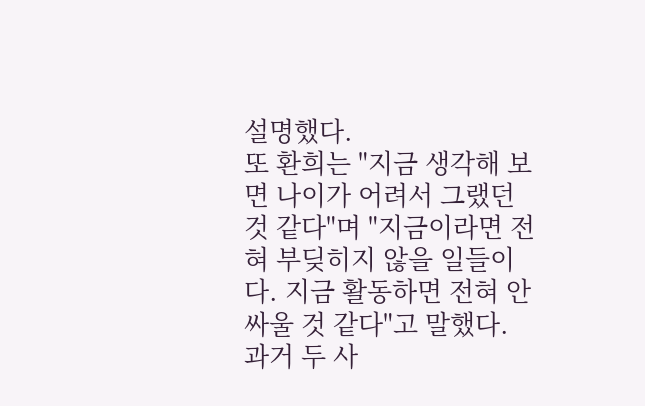설명했다.
또 환희는 "지금 생각해 보면 나이가 어려서 그랬던 것 같다"며 "지금이라면 전혀 부딪히지 않을 일들이다. 지금 활동하면 전혀 안 싸울 것 같다"고 말했다.
과거 두 사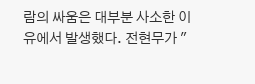람의 싸움은 대부분 사소한 이유에서 발생했다. 전현무가 "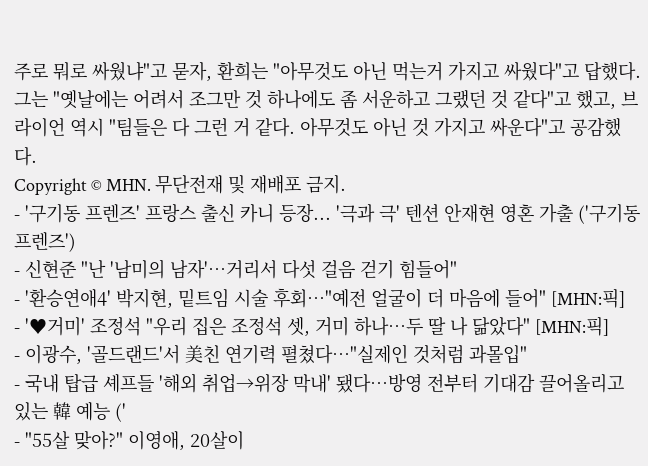주로 뭐로 싸웠냐"고 묻자, 환희는 "아무것도 아닌 먹는거 가지고 싸웠다"고 답했다. 그는 "옛날에는 어려서 조그만 것 하나에도 좀 서운하고 그랬던 것 같다"고 했고, 브라이언 역시 "팀들은 다 그런 거 같다. 아무것도 아닌 것 가지고 싸운다"고 공감했다.
Copyright © MHN. 무단전재 및 재배포 금지.
- '구기동 프렌즈' 프랑스 출신 카니 등장... '극과 극' 텐션 안재현 영혼 가출 ('구기동 프렌즈')
- 신현준 "난 '남미의 남자'…거리서 다섯 걸음 걷기 힘들어"
- '환승연애4' 박지현, 밑트임 시술 후회…"예전 얼굴이 더 마음에 들어" [MHN:픽]
- '♥거미' 조정석 "우리 집은 조정석 셋, 거미 하나…두 딸 나 닮았다" [MHN:픽]
- 이광수, '골드랜드'서 美친 연기력 펼쳤다…"실제인 것처럼 과몰입"
- 국내 탑급 셰프들 '해외 취업→위장 막내' 됐다…방영 전부터 기대감 끌어올리고 있는 韓 예능 ('
- "55살 맞아?" 이영애, 20살이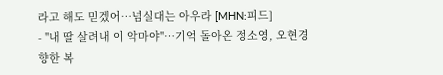라고 해도 믿겠어…넘실대는 아우라 [MHN:피드]
- "내 딸 살려내 이 악마야"…기억 돌아온 정소영, 오현경 향한 복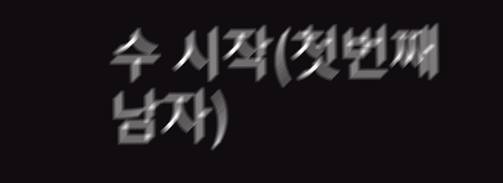수 시작(첫번째남자)